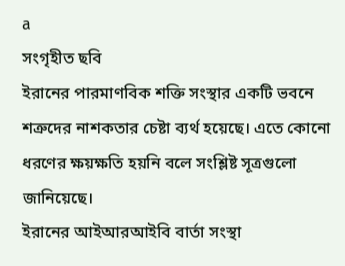a
সংগৃহীত ছবি
ইরানের পারমাণবিক শক্তি সংস্থার একটি ভবনে শত্রুদের নাশকতার চেষ্টা ব্যর্থ হয়েছে। এতে কোনো ধরণের ক্ষয়ক্ষতি হয়নি বলে সংশ্লিষ্ট সূত্রগুলো জানিয়েছে।
ইরানের আইআরআইবি বার্তা সংস্থা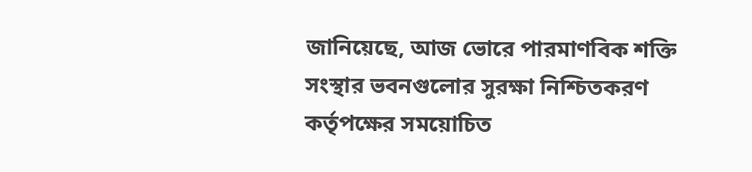জানিয়েছে, আজ ভোরে পারমাণবিক শক্তি সংস্থার ভবনগুলোর সুরক্ষা নিশ্চিতকরণ কর্তৃপক্ষের সময়োচিত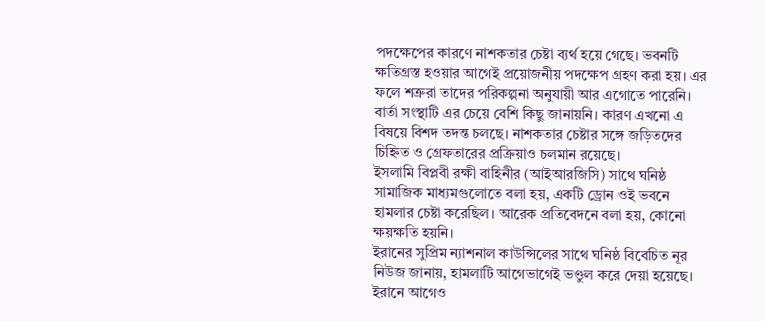পদক্ষেপের কারণে নাশকতার চেষ্টা ব্যর্থ হয়ে গেছে। ভবনটি ক্ষতিগ্রস্ত হওয়ার আগেই প্রয়োজনীয় পদক্ষেপ গ্রহণ করা হয়। এর ফলে শত্রুরা তাদের পরিকল্পনা অনুযায়ী আর এগোতে পারেনি।
বার্তা সংস্থাটি এর চেয়ে বেশি কিছু জানায়নি। কারণ এখনো এ বিষয়ে বিশদ তদন্ত চলছে। নাশকতার চেষ্টার সঙ্গে জড়িতদের চিহ্নিত ও গ্রেফতারের প্রক্রিয়াও চলমান রয়েছে।
ইসলামি বিপ্লবী রক্ষী বাহিনীর (আইআরজিসি) সাথে ঘনিষ্ঠ সামাজিক মাধ্যমগুলোতে বলা হয়, একটি ড্রোন ওই ভবনে হামলার চেষ্টা করেছিল। আরেক প্রতিবেদনে বলা হয়, কোনো ক্ষয়ক্ষতি হয়নি।
ইরানের সুপ্রিম ন্যাশনাল কাউন্সিলের সাথে ঘনিষ্ঠ বিবেচিত নূর নিউজ জানায়, হামলাটি আগেভাগেই ভণ্ডুল করে দেয়া হয়েছে।
ইরানে আগেও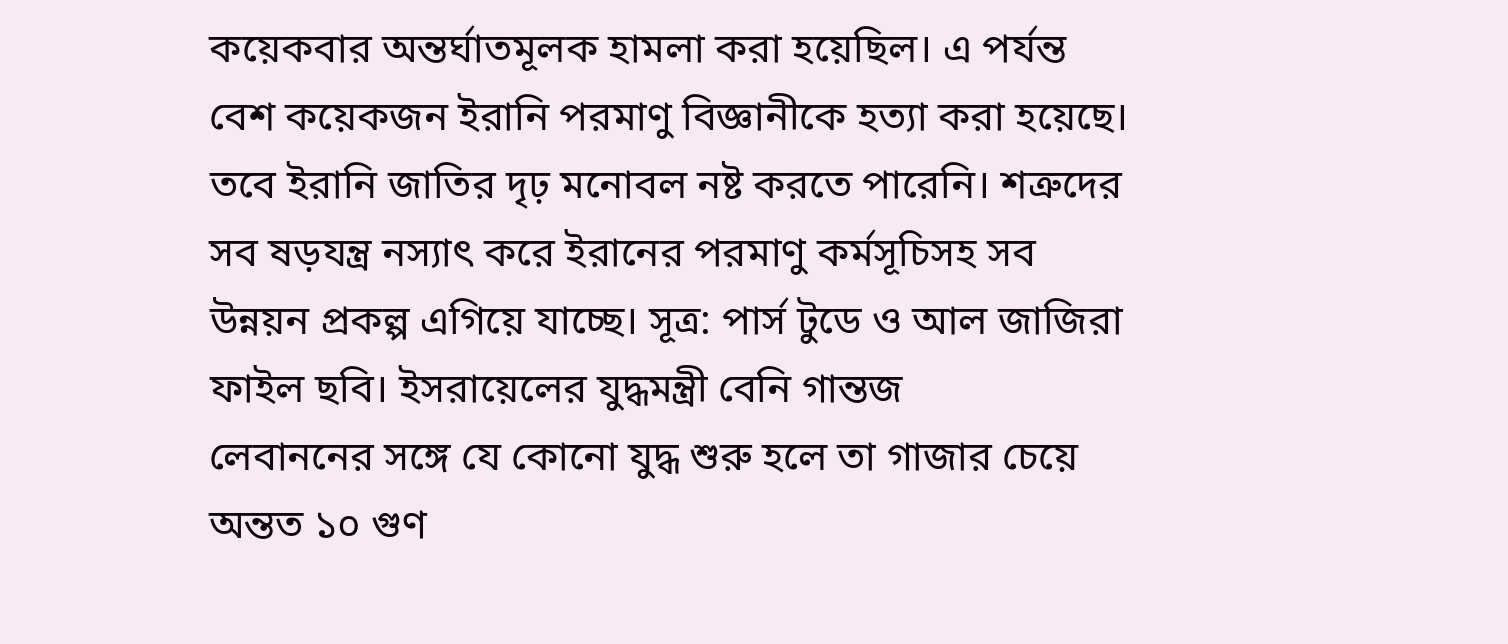কয়েকবার অন্তর্ঘাতমূলক হামলা করা হয়েছিল। এ পর্যন্ত বেশ কয়েকজন ইরানি পরমাণু বিজ্ঞানীকে হত্যা করা হয়েছে। তবে ইরানি জাতির দৃঢ় মনোবল নষ্ট করতে পারেনি। শত্রুদের সব ষড়যন্ত্র নস্যাৎ করে ইরানের পরমাণু কর্মসূচিসহ সব উন্নয়ন প্রকল্প এগিয়ে যাচ্ছে। সূত্র: পার্স টুডে ও আল জাজিরা
ফাইল ছবি। ইসরায়েলের যুদ্ধমন্ত্রী বেনি গান্তজ
লেবাননের সঙ্গে যে কোনো যুদ্ধ শুরু হলে তা গাজার চেয়ে অন্তত ১০ গুণ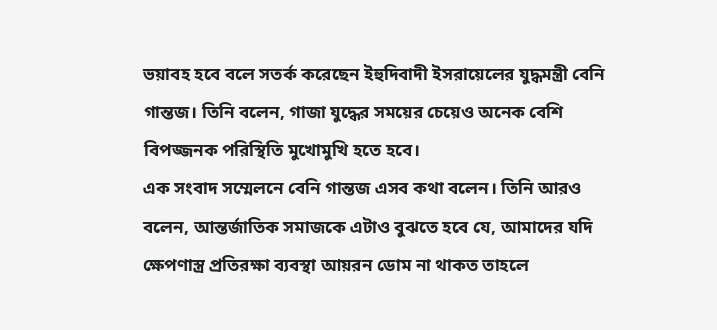ভয়াবহ হবে বলে সতর্ক করেছেন ইহুদিবাদী ইসরায়েলের যুদ্ধমন্ত্রী বেনি গান্তজ। তিনি বলেন, গাজা যুদ্ধের সময়ের চেয়েও অনেক বেশি বিপজ্জনক পরিস্থিতি মুখোমুখি হতে হবে।
এক সংবাদ সম্মেলনে বেনি গান্তজ এসব কথা বলেন। তিনি আরও বলেন, আন্তর্জাতিক সমাজকে এটাও বুঝতে হবে যে, আমাদের যদি ক্ষেপণাস্ত্র প্রতিরক্ষা ব্যবস্থা আয়রন ডোম না থাকত তাহলে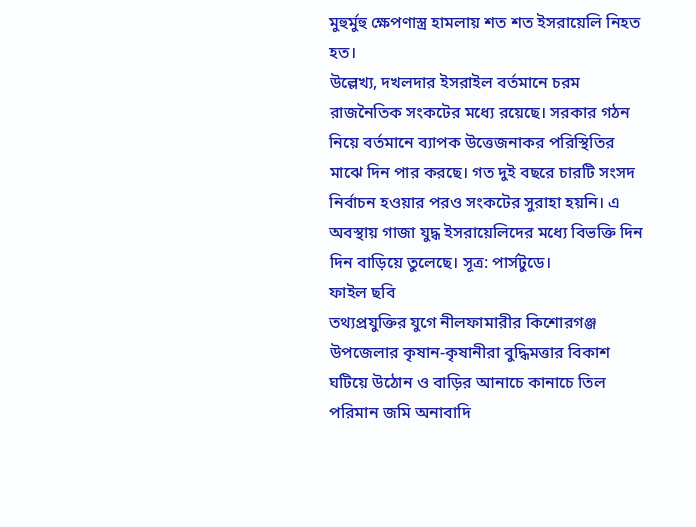মুহুর্মুহু ক্ষেপণাস্ত্র হামলায় শত শত ইসরায়েলি নিহত হত।
উল্লেখ্য, দখলদার ইসরাইল বর্তমানে চরম রাজনৈতিক সংকটের মধ্যে রয়েছে। সরকার গঠন নিয়ে বর্তমানে ব্যাপক উত্তেজনাকর পরিস্থিতির মাঝে দিন পার করছে। গত দুই বছরে চারটি সংসদ নির্বাচন হওয়ার পরও সংকটের সুরাহা হয়নি। এ অবস্থায় গাজা যুদ্ধ ইসরায়েলিদের মধ্যে বিভক্তি দিন দিন বাড়িয়ে তুলেছে। সূত্র: পার্সটুডে।
ফাইল ছবি
তথ্যপ্রযুক্তির যুগে নীলফামারীর কিশোরগঞ্জ উপজেলার কৃষান-কৃষানীরা বুদ্ধিমত্তার বিকাশ ঘটিয়ে উঠোন ও বাড়ির আনাচে কানাচে তিল পরিমান জমি অনাবাদি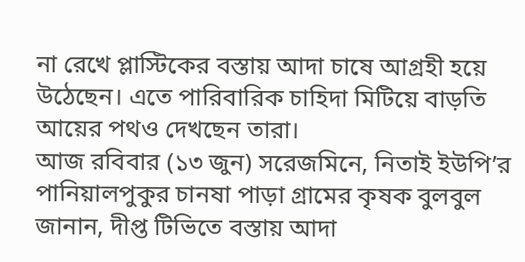না রেখে প্লাস্টিকের বস্তায় আদা চাষে আগ্রহী হয়ে উঠেছেন। এতে পারিবারিক চাহিদা মিটিয়ে বাড়তি আয়ের পথও দেখছেন তারা।
আজ রবিবার (১৩ জুন) সরেজমিনে, নিতাই ইউপি’র পানিয়ালপুকুর চানষা পাড়া গ্রামের কৃষক বুলবুল জানান, দীপ্ত টিভিতে বস্তায় আদা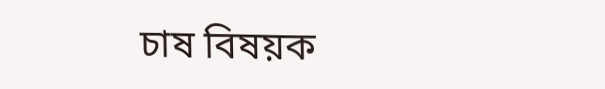চাষ বিষয়ক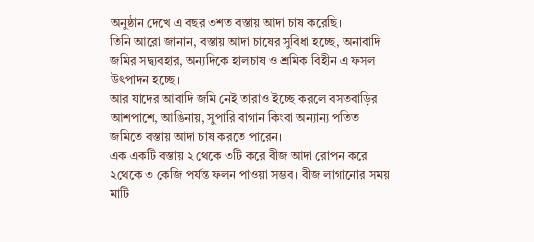অনুষ্ঠান দেখে এ বছর ৩শত বস্তায় আদা চাষ করেছি।
তিনি আরো জানান, বস্তায় আদা চাষের সুবিধা হচ্ছে, অনাবাদি জমির সদ্ব্যবহার, অন্যদিকে হালচাষ ও শ্রমিক বিহীন এ ফসল উৎপাদন হচ্ছে।
আর যাদের আবাদি জমি নেই তারাও ইচ্ছে করলে বসতবাড়ির আশপাশে, আঙিনায়, সুপারি বাগান কিংবা অন্যান্য পতিত জমিতে বস্তায় আদা চাষ করতে পারেন।
এক একটি বস্তায় ২ থেকে ৩টি করে বীজ আদা রোপন করে ২থেকে ৩ কেজি পর্যন্ত ফলন পাওয়া সম্ভব। বীজ লাগানোর সময় মাটি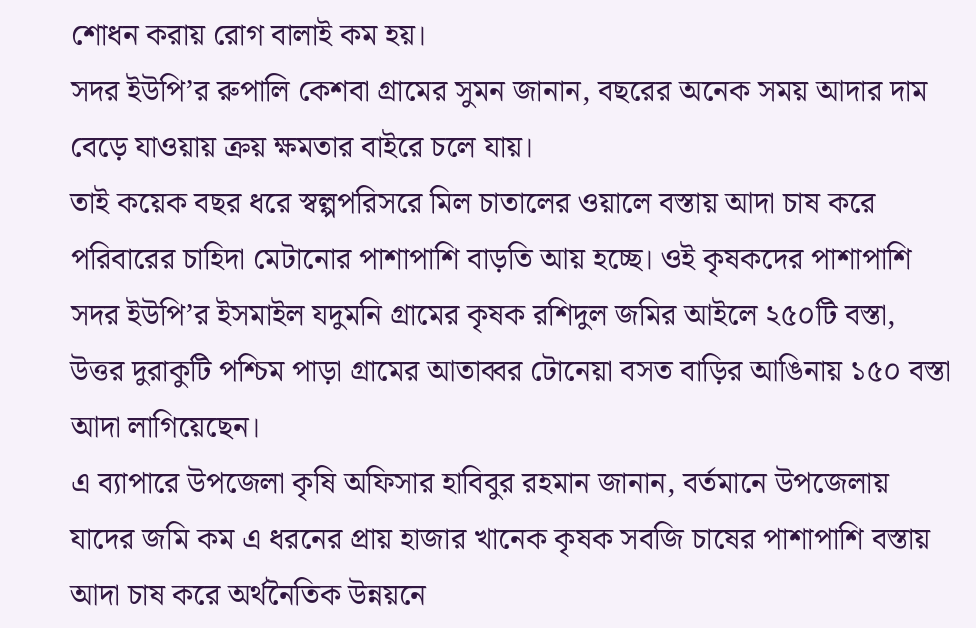শোধন করায় রোগ বালাই কম হয়।
সদর ইউপি’র রুপালি কেশবা গ্রামের সুমন জানান, বছরের অনেক সময় আদার দাম বেড়ে যাওয়ায় ক্রয় ক্ষমতার বাইরে চলে যায়।
তাই কয়েক বছর ধরে স্বল্পপরিসরে মিল চাতালের ওয়ালে বস্তায় আদা চাষ করে পরিবারের চাহিদা মেটানোর পাশাপাশি বাড়তি আয় হচ্ছে। ওই কৃষকদের পাশাপাশি সদর ইউপি’র ইসমাইল যদুমনি গ্রামের কৃষক রশিদুল জমির আইলে ২৫০টি বস্তা, উত্তর দুরাকুটি পশ্চিম পাড়া গ্রামের আতাব্বর টোনেয়া বসত বাড়ির আঙিনায় ১৫০ বস্তা আদা লাগিয়েছেন।
এ ব্যাপারে উপজেলা কৃষি অফিসার হাবিবুর রহমান জানান, বর্তমানে উপজেলায় যাদের জমি কম এ ধরনের প্রায় হাজার খানেক কৃষক সবজি চাষের পাশাপাশি বস্তায় আদা চাষ করে অর্থনৈতিক উন্নয়নে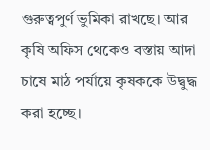গুরুত্বপুর্ণ ভুমিকা রাখছে। আর কৃষি অফিস থেকেও বস্তায় আদা চাষে মাঠ পর্যায়ে কৃষককে উদ্বুদ্ধ করা হচ্ছে।